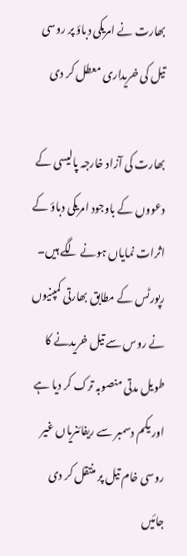بھارت نے امریکی دباؤ پر روسی تیل کی خریداری معطل کر دی

بھارت کی آزاد خارجہ پالیسی کے دعووں کے باوجود امریکی دباؤ کے اثرات نمایاں ہونے لگے ہیں۔ رپورٹس کے مطابق بھارتی کمپنیوں نے روس سے تیل خریدنے کا طویل مدتی منصوبہ ترک کر دیا ہے اور یکم دسمبر سے ریفائنریاں غیر روسی خام تیل پر منتقل کر دی جائیں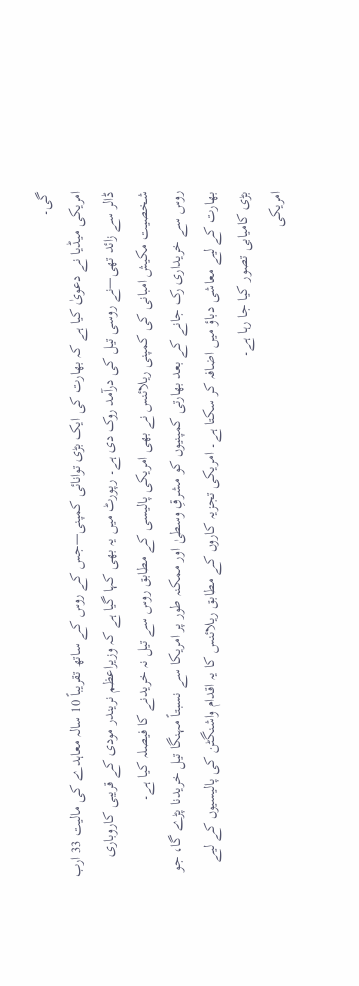گی۔
امریکی میڈیا نے دعویٰ کیا ہے کہ بھارت کی ایک بڑی توانائی کمپنی—جس کے روس کے ساتھ تقریباً 10 سالہ معاہدے کی مالیت 33 ارب ڈالر سے زائد تھی—نے روسی تیل کی درآمد روک دی ہے۔ رپورٹ میں یہ بھی کہا گیا ہے کہ وزیراعظم نریندر مودی کے قریبی کاروباری شخصیت مکیش امبانی کی کمپنی ریلائنس نے بھی امریکی پالیسی کے مطابق روس سے تیل نہ خریدنے کا فیصلہ کیا ہے۔
روس سے خریداری رک جانے کے بعد بھارتی کمپنیوں کو مشرقِ وسطیٰ اور ممکنہ طور پر امریکا سے نسبتاً مہنگا تیل خریدنا پڑے گا، جو بھارت کے لیے معاشی دباؤ میں اضافہ کر سکتا ہے۔ امریکی تجزیہ کاروں کے مطابق ریلائنس کا یہ اقدام واشنگٹن کی پالیسیوں کے لیے بڑی کامیابی تصور کیا جا رہا ہے۔
امریکی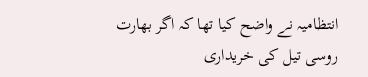انتظامیہ نے واضح کیا تھا کہ اگر بھارت روسی تیل کی خریداری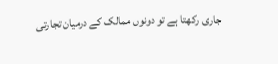جاری رکھتا ہے تو دونوں ممالک کے درمیان تجارتی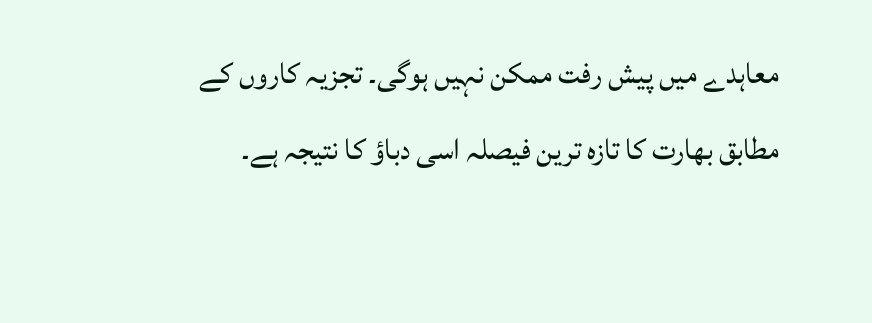معاہدے میں پیش رفت ممکن نہیں ہوگی۔ تجزیہ کاروں کے مطابق بھارت کا تازہ ترین فیصلہ اسی دباؤ کا نتیجہ ہے۔